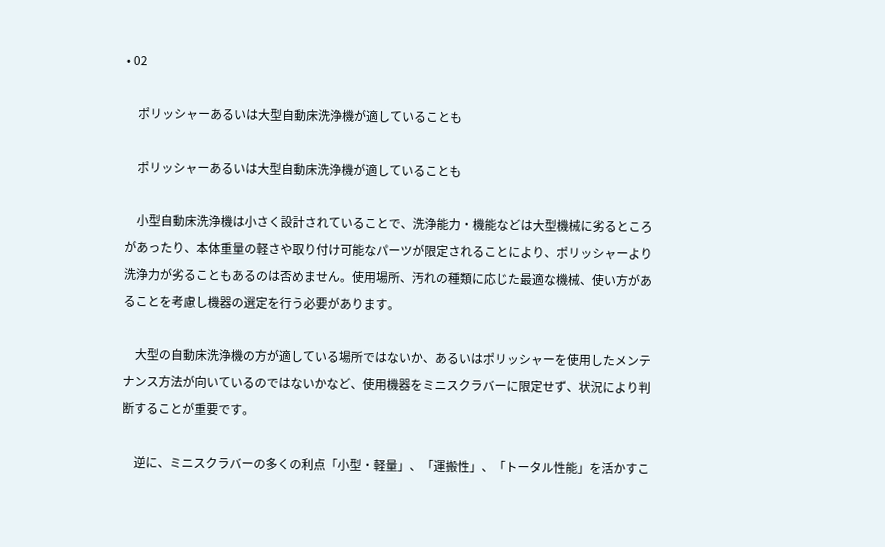• 02

    ポリッシャーあるいは大型自動床洗浄機が適していることも

    ポリッシャーあるいは大型自動床洗浄機が適していることも

    小型自動床洗浄機は小さく設計されていることで、洗浄能力・機能などは大型機械に劣るところがあったり、本体重量の軽さや取り付け可能なパーツが限定されることにより、ポリッシャーより洗浄力が劣ることもあるのは否めません。使用場所、汚れの種類に応じた最適な機械、使い方があることを考慮し機器の選定を行う必要があります。

    大型の自動床洗浄機の方が適している場所ではないか、あるいはポリッシャーを使用したメンテナンス方法が向いているのではないかなど、使用機器をミニスクラバーに限定せず、状況により判断することが重要です。

    逆に、ミニスクラバーの多くの利点「小型・軽量」、「運搬性」、「トータル性能」を活かすこ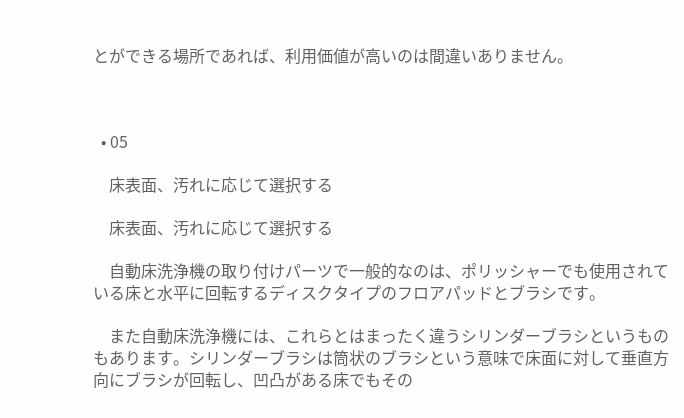とができる場所であれば、利用価値が高いのは間違いありません。



  • 05

    床表面、汚れに応じて選択する

    床表面、汚れに応じて選択する

    自動床洗浄機の取り付けパーツで一般的なのは、ポリッシャーでも使用されている床と水平に回転するディスクタイプのフロアパッドとブラシです。

    また自動床洗浄機には、これらとはまったく違うシリンダーブラシというものもあります。シリンダーブラシは筒状のブラシという意味で床面に対して垂直方向にブラシが回転し、凹凸がある床でもその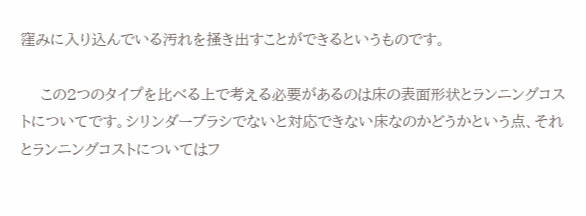窪みに入り込んでいる汚れを掻き出すことができるというものです。

    この2つのタイプを比べる上で考える必要があるのは床の表面形状とランニングコストについてです。シリンダーブラシでないと対応できない床なのかどうかという点、それとランニングコストについてはフ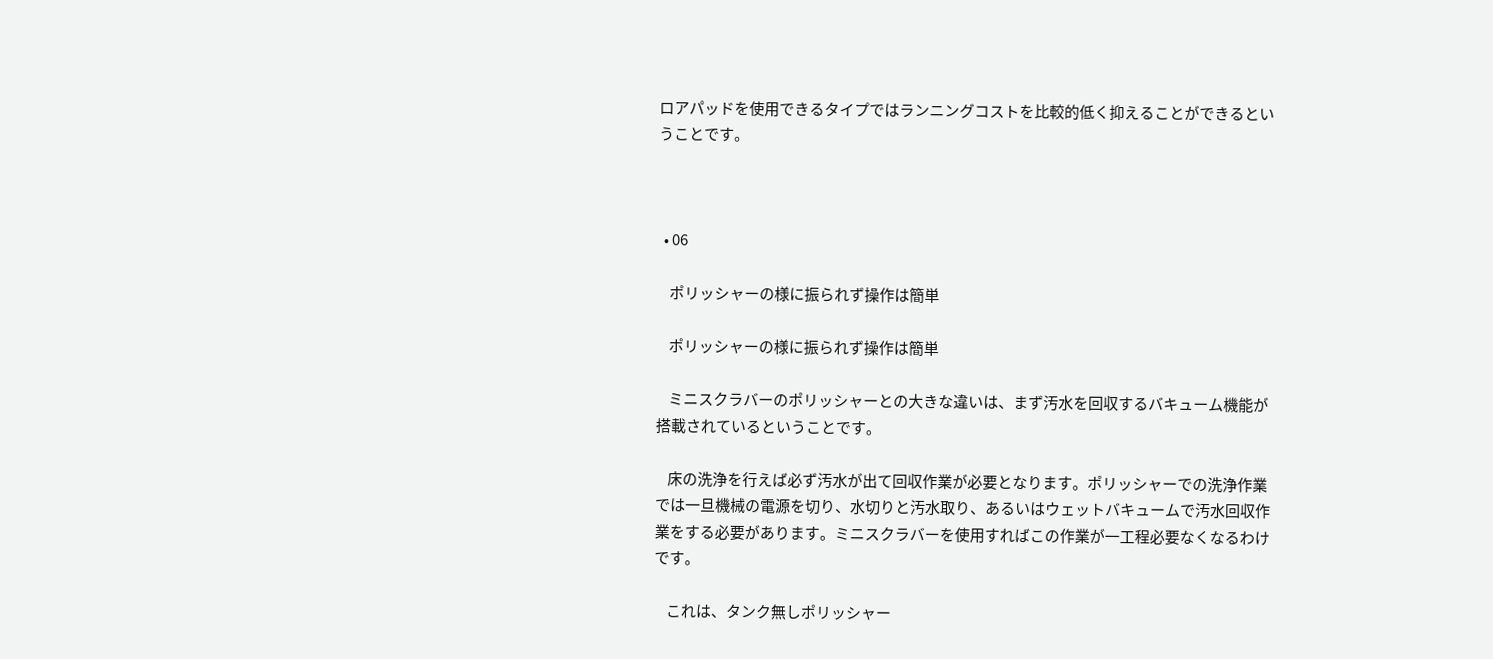ロアパッドを使用できるタイプではランニングコストを比較的低く抑えることができるということです。



  • 06

    ポリッシャーの様に振られず操作は簡単

    ポリッシャーの様に振られず操作は簡単

    ミニスクラバーのポリッシャーとの大きな違いは、まず汚水を回収するバキューム機能が搭載されているということです。

    床の洗浄を行えば必ず汚水が出て回収作業が必要となります。ポリッシャーでの洗浄作業では一旦機械の電源を切り、水切りと汚水取り、あるいはウェットバキュームで汚水回収作業をする必要があります。ミニスクラバーを使用すればこの作業が一工程必要なくなるわけです。

    これは、タンク無しポリッシャー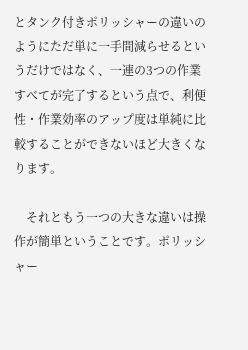とタンク付きポリッシャーの違いのようにただ単に一手間減らせるというだけではなく、一連の3つの作業すべてが完了するという点で、利便性・作業効率のアップ度は単純に比較することができないほど大きくなります。

    それともう一つの大きな違いは操作が簡単ということです。ポリッシャー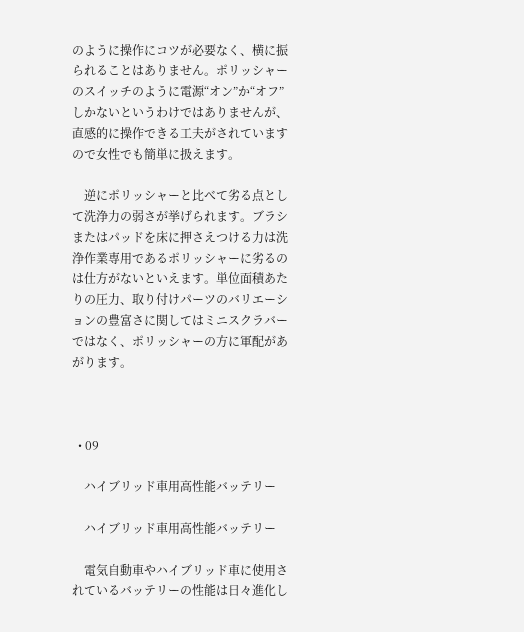のように操作にコツが必要なく、横に振られることはありません。ポリッシャーのスイッチのように電源“オン”か“オフ”しかないというわけではありませんが、直感的に操作できる工夫がされていますので女性でも簡単に扱えます。

    逆にポリッシャーと比べて劣る点として洗浄力の弱さが挙げられます。ブラシまたはパッドを床に押さえつける力は洗浄作業専用であるポリッシャーに劣るのは仕方がないといえます。単位面積あたりの圧力、取り付けパーツのバリエーションの豊富さに関してはミニスクラバーではなく、ポリッシャーの方に軍配があがります。



  • 09

    ハイブリッド車用高性能バッテリー

    ハイブリッド車用高性能バッテリー

    電気自動車やハイブリッド車に使用されているバッテリーの性能は日々進化し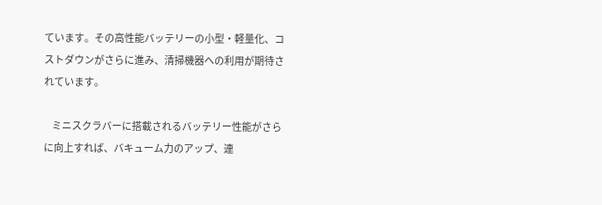ています。その高性能バッテリーの小型・軽量化、コストダウンがさらに進み、清掃機器への利用が期待されています。

    ミニスクラバーに搭載されるバッテリー性能がさらに向上すれば、バキューム力のアップ、連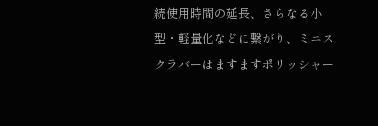続使用時間の延長、さらなる小型・軽量化などに繋がり、ミニスクラバーはますますポリッシャー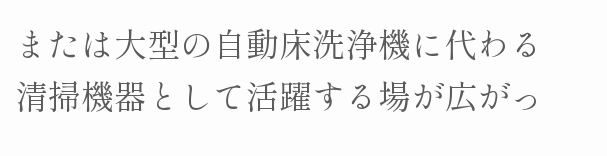または大型の自動床洗浄機に代わる清掃機器として活躍する場が広がっ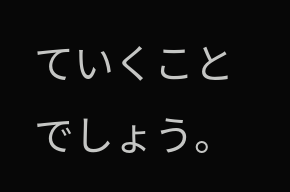ていくことでしょう。